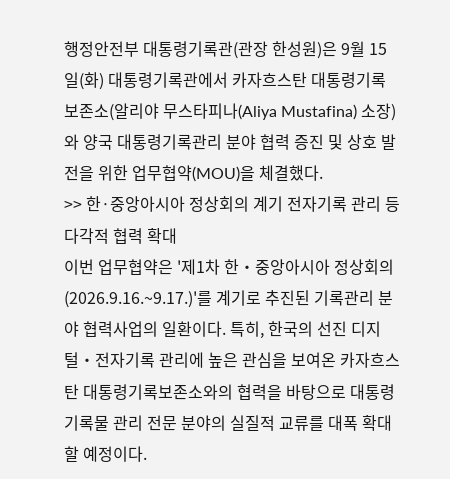행정안전부 대통령기록관(관장 한성원)은 9월 15일(화) 대통령기록관에서 카자흐스탄 대통령기록보존소(알리야 무스타피나(Aliya Mustafina) 소장)와 양국 대통령기록관리 분야 협력 증진 및 상호 발전을 위한 업무협약(MOU)을 체결했다.
>> 한·중앙아시아 정상회의 계기 전자기록 관리 등 다각적 협력 확대
이번 업무협약은 '제1차 한・중앙아시아 정상회의(2026.9.16.~9.17.)'를 계기로 추진된 기록관리 분야 협력사업의 일환이다. 특히, 한국의 선진 디지털・전자기록 관리에 높은 관심을 보여온 카자흐스탄 대통령기록보존소와의 협력을 바탕으로 대통령기록물 관리 전문 분야의 실질적 교류를 대폭 확대할 예정이다.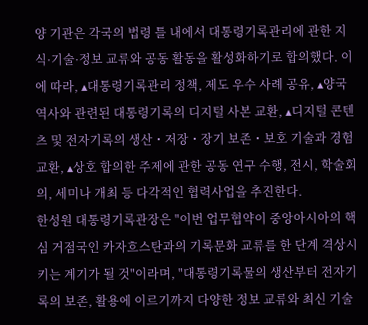양 기관은 각국의 법령 틀 내에서 대통령기록관리에 관한 지식·기술·정보 교류와 공동 활동을 활성화하기로 합의했다. 이에 따라, ▴대통령기록관리 정책, 제도 우수 사례 공유, ▴양국 역사와 관련된 대통령기록의 디지털 사본 교환, ▴디지털 콘텐츠 및 전자기록의 생산・저장・장기 보존・보호 기술과 경험 교환, ▴상호 합의한 주제에 관한 공동 연구 수행, 전시, 학술회의, 세미나 개최 등 다각적인 협력사업을 추진한다.
한성원 대통령기록관장은 "이번 업무협약이 중앙아시아의 핵심 거점국인 카자흐스탄과의 기록문화 교류를 한 단계 격상시키는 계기가 될 것"이라며, "대통령기록물의 생산부터 전자기록의 보존, 활용에 이르기까지 다양한 정보 교류와 최신 기술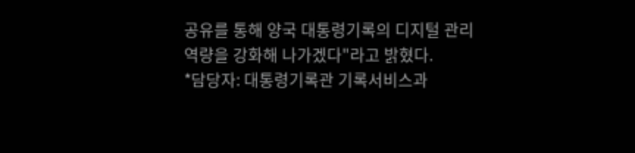공유를 통해 양국 대통령기록의 디지털 관리 역량을 강화해 나가겠다"라고 밝혔다.
*담당자: 대통령기록관 기록서비스과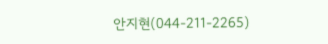안지현(044-211-2265)